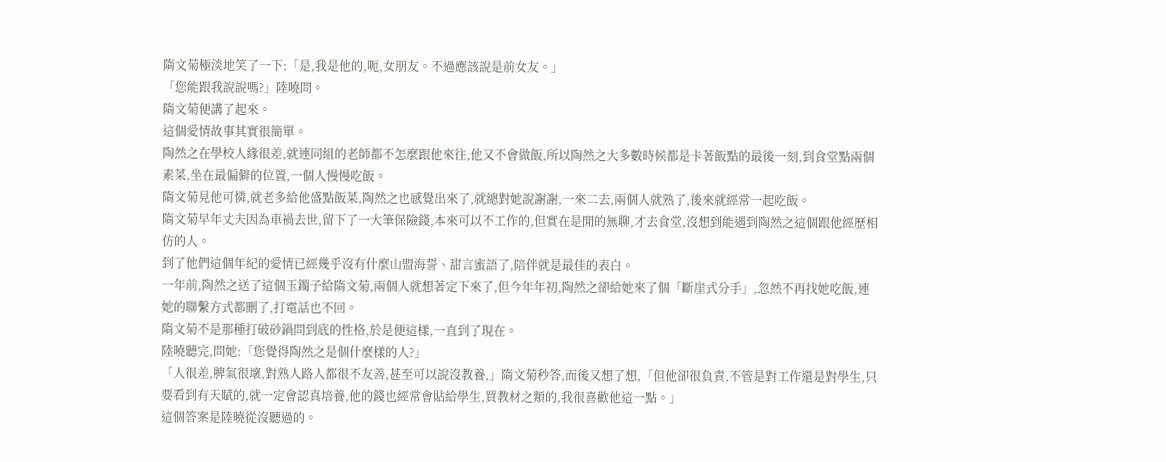隋文菊極淡地笑了一下:「是,我是他的,呃,女朋友。不過應該說是前女友。」
「您能跟我說說嗎?」陸曉問。
隋文菊便講了起來。
這個愛情故事其實很簡單。
陶然之在學校人緣很差,就連同組的老師都不怎麼跟他來往,他又不會做飯,所以陶然之大多數時候都是卡著飯點的最後一刻,到食堂點兩個素菜,坐在最偏僻的位置,一個人慢慢吃飯。
隋文菊見他可憐,就老多給他盛點飯菜,陶然之也感覺出來了,就總對她說謝謝,一來二去,兩個人就熟了,後來就經常一起吃飯。
隋文菊早年丈夫因為車禍去世,留下了一大筆保險錢,本來可以不工作的,但實在是閒的無聊,才去食堂,沒想到能遇到陶然之這個跟他經歷相仿的人。
到了他們這個年紀的愛情已經幾乎沒有什麼山盟海誓、甜言蜜語了,陪伴就是最佳的表白。
一年前,陶然之送了這個玉鐲子給隋文菊,兩個人就想著定下來了,但今年年初,陶然之卻給她來了個「斷崖式分手」,忽然不再找她吃飯,連她的聯繫方式都刪了,打電話也不回。
隋文菊不是那種打破砂鍋問到底的性格,於是便這樣,一直到了現在。
陸曉聽完,問她:「您覺得陶然之是個什麼樣的人?」
「人很差,脾氣很壞,對熟人路人都很不友善,甚至可以說沒教養,」隋文菊秒答,而後又想了想,「但他卻很負責,不管是對工作還是對學生,只要看到有天賦的,就一定會認真培養,他的錢也經常會貼給學生,買教材之類的,我很喜歡他這一點。」
這個答案是陸曉從沒聽過的。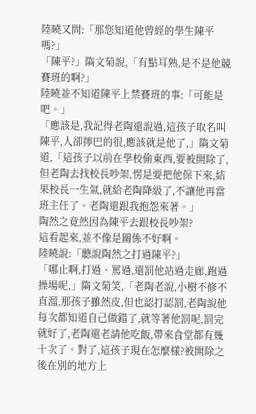陸曉又問:「那您知道他曾經的學生陳平嗎?」
「陳平?」隋文菊說,「有點耳熟,是不是他競賽班的啊?」
陸曉並不知道陳平上禁賽班的事:「可能是吧。」
「應該是,我記得老陶還說過,這孩子取名叫陳平,人卻擰巴的很,應該就是他了,」隋文菊道,「這孩子以前在學校偷東西,要被開除了,但老陶去找校長吵架,愣是要把他保下來,結果校長一生氣,就給老陶降級了,不讓他再當班主任了。老陶還跟我抱怨來著。」
陶然之竟然因為陳平去跟校長吵架?
這看起來,並不像是關係不好啊。
陸曉說:「聽說陶然之打過陳平?」
「哪止啊,打過、罵過,還罰他站過走廊,跑過操場呢,」隋文菊笑,「老陶老說,小樹不修不直溜,那孩子雖然皮,但也認打認罰,老陶說他每次都知道自己做錯了,就等著他罰呢,罰完就好了,老陶還老請他吃飯,帶來食堂都有幾十次了。對了,這孩子現在怎麼樣?被開除之後在別的地方上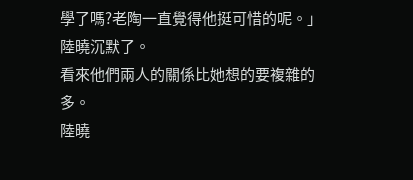學了嗎?老陶一直覺得他挺可惜的呢。」
陸曉沉默了。
看來他們兩人的關係比她想的要複雜的多。
陸曉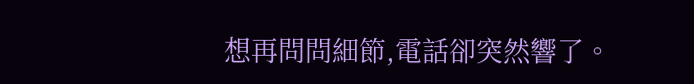想再問問細節,電話卻突然響了。